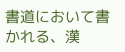書道において書かれる、漢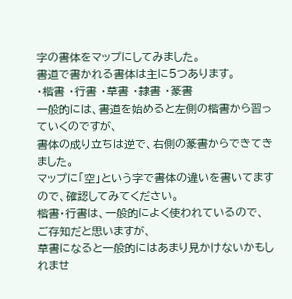字の書体をマップにしてみました。
書道で書かれる書体は主に5つあります。
・楷書 ・行書 ・草書 ・隷書 ・篆書
一般的には、書道を始めると左側の楷書から習っていくのですが、
書体の成り立ちは逆で、右側の篆書からできてきました。
マップに「空」という字で書体の違いを書いてますので、確認してみてください。
楷書・行書は、一般的によく使われているので、ご存知だと思いますが、
草書になると一般的にはあまり見かけないかもしれませ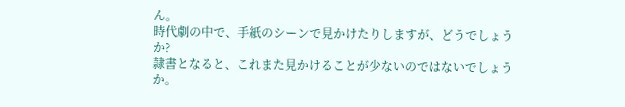ん。
時代劇の中で、手紙のシーンで見かけたりしますが、どうでしょうか?
隷書となると、これまた見かけることが少ないのではないでしょうか。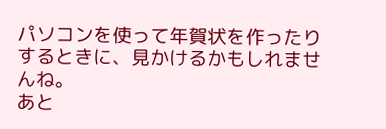パソコンを使って年賀状を作ったりするときに、見かけるかもしれませんね。
あと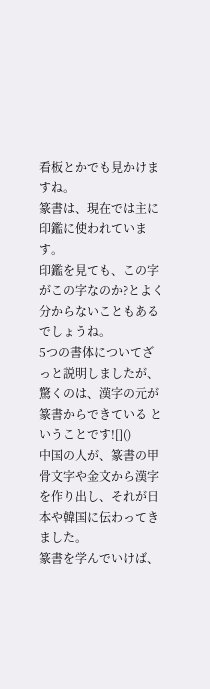看板とかでも見かけますね。
篆書は、現在では主に印鑑に使われています。
印鑑を見ても、この字がこの字なのか?とよく分からないこともあるでしょうね。
5つの書体についてざっと説明しましたが、驚くのは、漢字の元が篆書からできている ということです![]()
中国の人が、篆書の甲骨文字や金文から漢字を作り出し、それが日本や韓国に伝わってきました。
篆書を学んでいけば、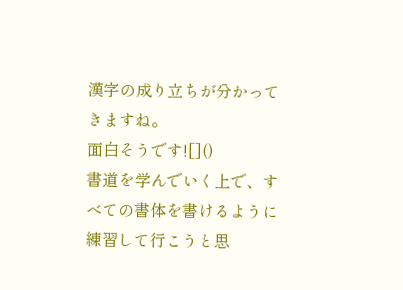漢字の成り立ちが分かってきますね。
面白そうです![]()
書道を学んでいく上で、すべての書体を書けるように練習して行こうと思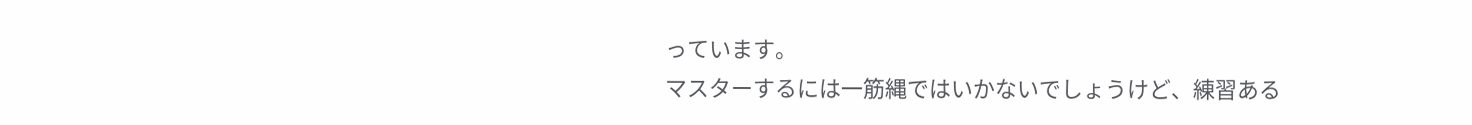っています。
マスターするには一筋縄ではいかないでしょうけど、練習ある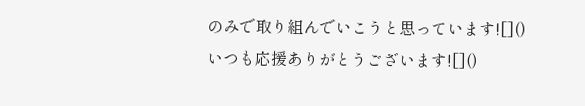のみで取り組んでいこうと思っています![]()
いつも応援ありがとうございます![]()